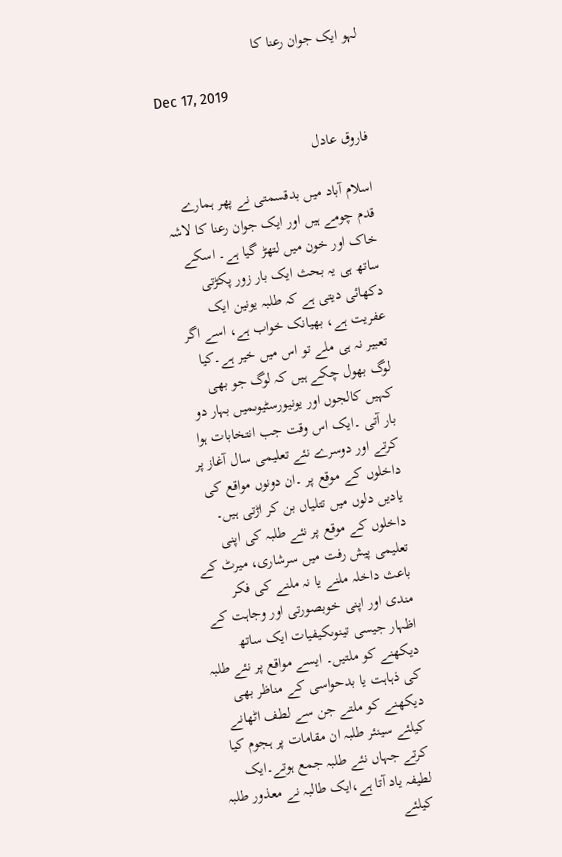لہو ایک جوان رعنا کا

Dec 17, 2019

فاروق عادل

اسلام آباد میں بدقسمتی نے پھر ہمارے قدم چومے ہیں اور ایک جوان رعنا کا لاشہ خاک اور خون میں لتھڑ گیا ہے۔ اسکے ساتھ ہی یہ بحث ایک بار زور پکڑتی دکھائی دیتی ہے کہ طلبہ یونین ایک عفریت ہے، بھیانک خواب ہے، اسے اگر تعبیر نہ ہی ملے تو اس میں خیر ہے۔کیا لوگ بھول چکے ہیں کہ لوگ جو بھی کہیں کالجوں اور یونیورسٹیوںمیں بہار دو بار آتی ۔ایک اس وقت جب انتخابات ہوا کرتے اور دوسرے نئے تعلیمی سال آغاز پر داخلوں کے موقع پر ۔ان دونوں مواقع کی یادیں دلوں میں تتلیاں بن کر اڑتی ہیں۔ داخلوں کے موقع پر نئے طلبہ کی اپنی تعلیمی پیش رفت میں سرشاری، میرٹ کے باعث داخلہ ملنے یا نہ ملنے کی فکر مندی اور اپنی خوبصورتی اور وجاہت کے اظہار جیسی تینوںکیفیات ایک ساتھ دیکھنے کو ملتیں۔ ایسے مواقع پر نئے طلبہ کی ذہاہت یا بدحواسی کے مناظر بھی دیکھنے کو ملتے جن سے لطف اٹھانے کیلئے سینئر طلبہ ان مقامات پر ہجوم کیا کرتے جہاں نئے طلبہ جمع ہوتے۔ایک لطیفہ یاد آتا ہے،ایک طالبہ نے معذور طلبہ کیلئے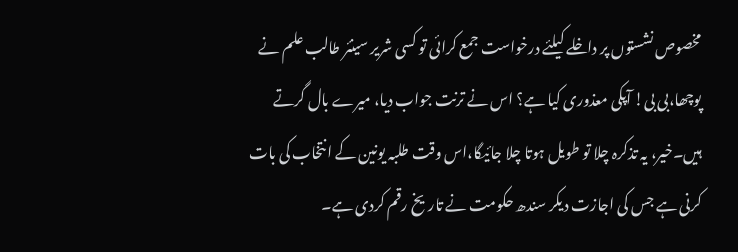مخصوص نشستوں پر داخلے کیلئے درخواست جمع کرائی تو کسی شریر سینئر طالب علم نے پوچھا،بی بی! آپکی معذوری کیا ہے؟ اس نے ترنت جواب دیا، میرے بال گرتے ہیں۔خیر، یہ تذکرہ چلا تو طویل ہوتا چلا جائیگا،اس وقت طلبہ یونین کے انتخاب کی بات کرنی ہے جس کی اجازت دیکر سندھ حکومت نے تاریخ رقم کردی ہے۔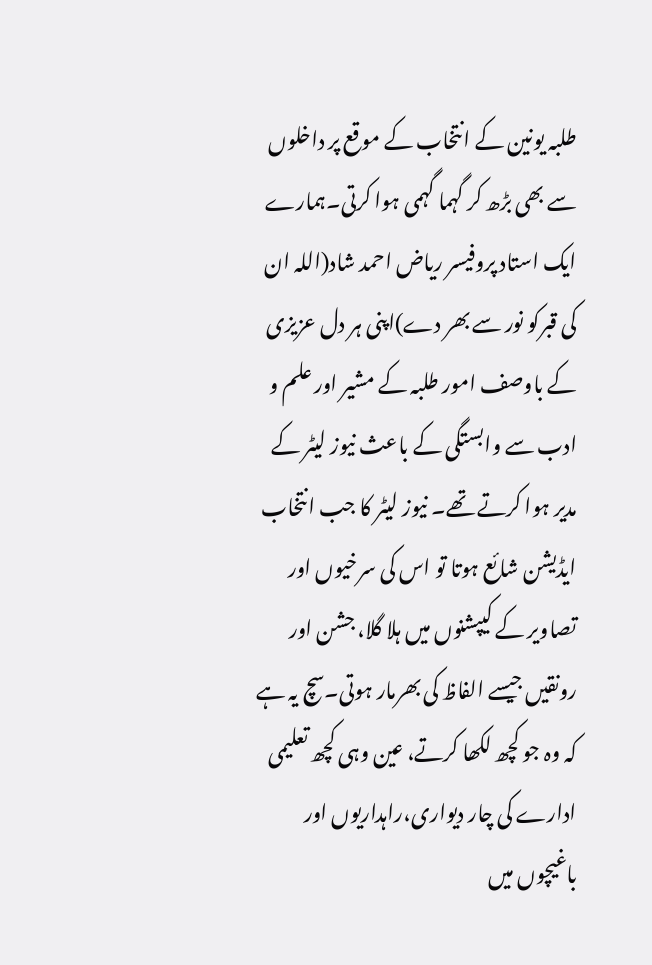طلبہ یونین کے انتخاب کے موقع پر داخلوں سے بھی بڑھ کر گہما گہمی ہوا کرتی۔ہمارے ایک استاد پروفیسر ریاض احمد شاد(اللہ ان کی قبرکو نور سے بھر دے)اپنی ہر دل عزیزی کے باوصف امور طلبہ کے مشیر اور علم و ادب سے وابستگی کے باعث نیوز لیٹر کے مدیر ہوا کرتے تھے۔ نیوز لیٹر کا جب انتخاب ایڈیشن شائع ہوتا تو اس کی سرخیوں اور تصاویر کے کیپشنوں میں ہلا گلا، جشن اور رونقیں جیسے الفاظ کی بھرمار ہوتی۔سچ یہ ہے کہ وہ جو کچھ لکھا کرتے، عین وہی کچھ تعلیمی ادارے کی چار دیواری،راہداریوں اور باغیچوں میں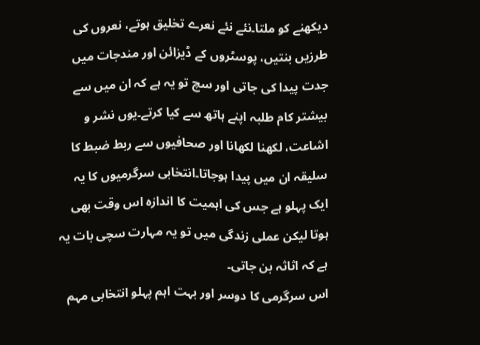دیکھنے کو ملتا۔نئے نئے نعرے تخلیق ہوتے، نعروں کی طرزیں بنتیں، پوسٹروں کے ڈیزائن اور مندجات میں جدت پیدا کی جاتی اور سچ تو یہ ہے کہ ان میں سے بیشتر کام طلبہ اپنے ہاتھ سے کیا کرتے۔یوں نشر و اشاعت، لکھنا لکھانا اور صحافیوں سے ربط ضبط کا سلیقہ ان میں پیدا ہوجاتا۔انتخابی سرگرمیوں کا یہ ایک پہلو ہے جس کی اہمیت کا اندازہ اس وقت بھی ہوتا لیکن عملی زندگی میں تو یہ مہارت سچی بات یہ ہے کہ اثاثہ بن جاتی۔
اس سرگرمی کا دوسر اور بہت اہم پہلو انتخابی مہم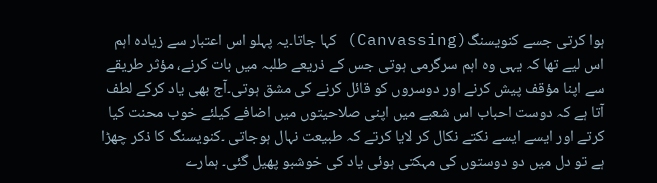ہوا کرتی جسے کنویسنگ(Canvassing) کہا جاتا۔یہ پہلو اس اعتبار سے زیادہ اہم اس لیے تھا کہ یہی وہ اہم سرگرمی ہوتی جس کے ذریعے طلبہ میں بات کرنے، مؤثر طریقے سے اپنا مؤقف پیش کرنے اور دوسروں کو قائل کرنے کی مشق ہوتی۔آج بھی یاد کرکے لطف آتا ہے کہ دوست احباب اس شعبے میں اپنی صلاحیتوں میں اضافے کیلئے خوب محنت کیا کرتے اور ایسے ایسے نکتے نکال کر لایا کرتے کہ طبیعت نہال ہوجاتی ۔کنویسنگ کا ذکر چھڑا ہے تو دل میں دو دوستوں کی مہکتی ہوئی یاد کی خوشبو پھیل گئی۔ ہمارے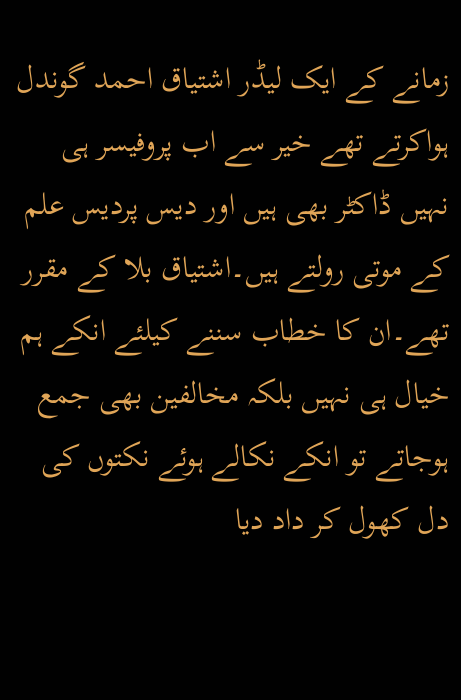زمانے کے ایک لیڈر اشتیاق احمد گوندل ہواکرتے تھے خیر سے اب پروفیسر ہی نہیں ڈاکٹر بھی ہیں اور دیس پردیس علم کے موتی رولتے ہیں۔اشتیاق بلا کے مقرر تھے۔ان کا خطاب سننے کیلئے انکے ہم خیال ہی نہیں بلکہ مخالفین بھی جمع ہوجاتے تو انکے نکالے ہوئے نکتوں کی دل کھول کر داد دیا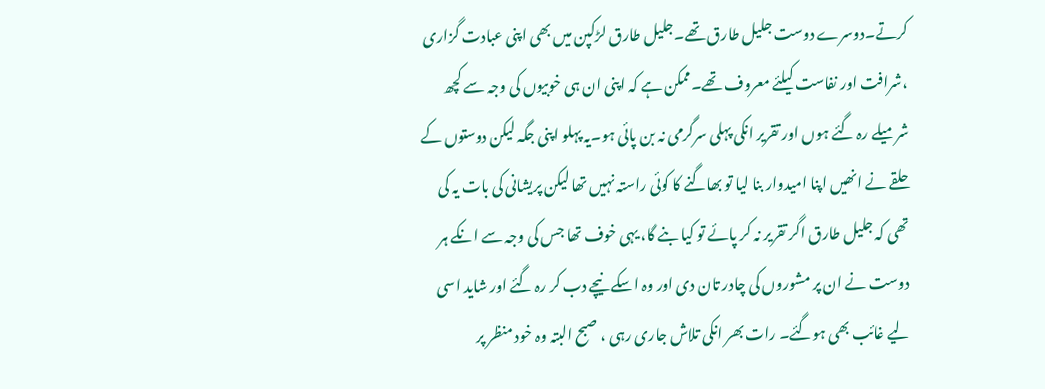کرتے۔دوسرے دوست جلیل طارق تھے۔جلیل طارق لڑکپن میں بھی اپنی عبادت گزاری ،شرافت اور نفاست کیلئے معروف تھے۔ممکن ہے کہ اپنی ان ہی خوبیوں کی وجہ سے کچھ شرمیلے رہ گئے ہوں اور تقریر انکی پہلی سرگرمی نہ بن پائی ہو۔یہ پہلو اپنی جگہ لیکن دوستوں کے حلقے نے انھیں اپنا امیدوار بنا لیا تو بھاگنے کا کوئی راستہ نہیں تھا لیکن پریشانی کی بات یہ کی تھی کہ جلیل طارق اگر تقریر نہ کر پائے تو کیا بنے گا، یہی خوف تھا جس کی وجہ سے انکے ہر دوست نے ان پر مشوروں کی چادر تان دی اور وہ اسکے نیچے دب کر رہ گئے اور شاید اسی لیے غائب بھی ہوگئے۔ رات بھر انکی تلاش جاری رہی ، صبح البتہ وہ خود منظر پر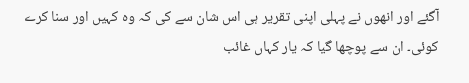آگئے اور انھوں نے پہلی اپنی تقریر ہی اس شان سے کی کہ وہ کہیں اور سنا کرے کوئی۔ ان سے پوچھا گیا کہ یار کہاں غائب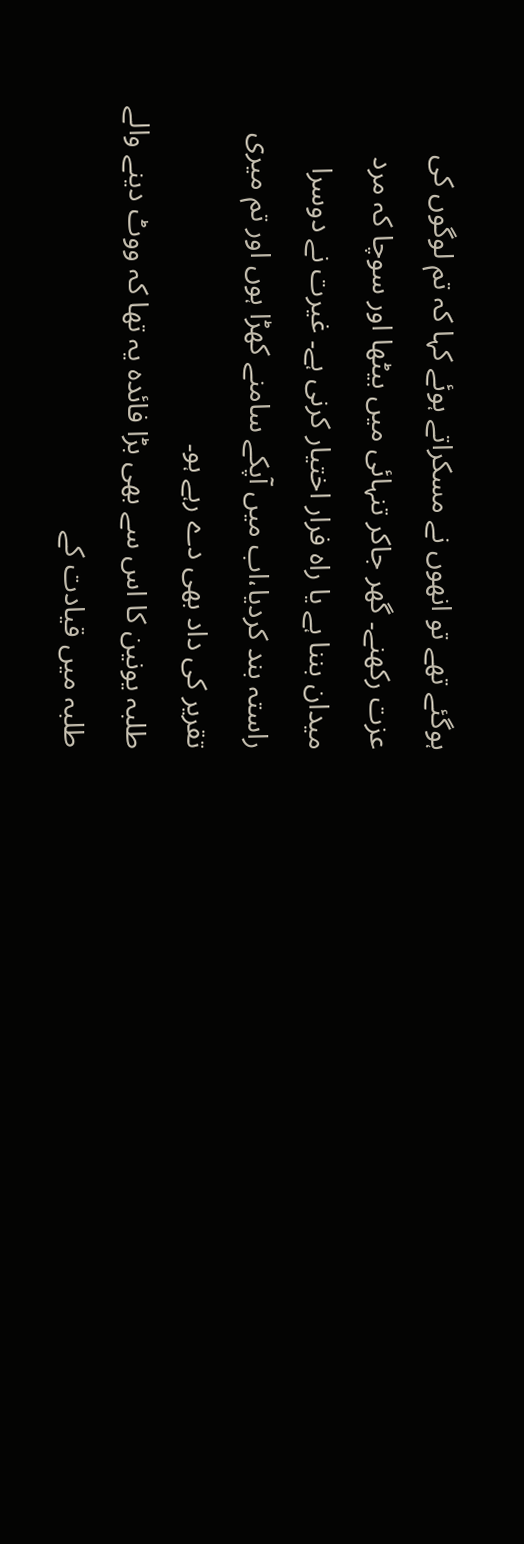ہوگئے تھے تو انھوں نے مسکراتے ہوئے کہا کہ تم لوگوں کی عزت رکھنے۔ گھر جاکر تنہائی میں بیٹھا اور سوچا کہ مرد میدان بننا ہے یا راہ فرار اختیار کرنی ہے۔ غیرت نے دوسرا راستہ بند کردیا،اب میں آپکے سامنے کھڑا ہوں اور تم میری تقریر کی داد بھی دے رہے ہو۔
طلبہ یونین کا اس سے بھی بڑا فائدہ یہ تھا کہ ووٹ دینے والے طلبہ میں قیادت کے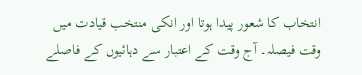انتخاب کا شعور پیدا ہوتا اور انکی منتخب قیادت میں وقت فیصلہ۔ آج وقت کے اعتبار سے دہائیوں کے فاصلے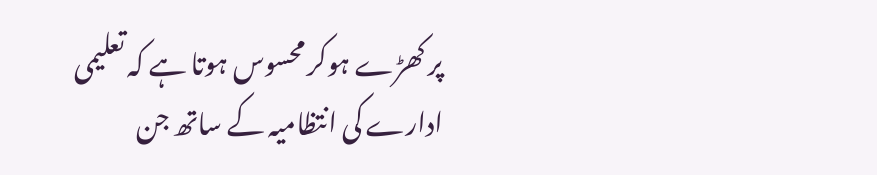پر کھڑے ہوکر محسوس ہوتا ہے کہ تعلیمی ادارے کی انتظامیہ کے ساتھ جن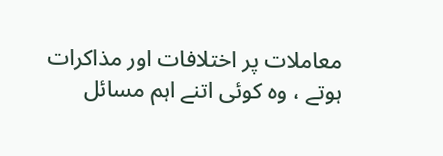معاملات پر اختلافات اور مذاکرات ہوتے ، وہ کوئی اتنے اہم مسائل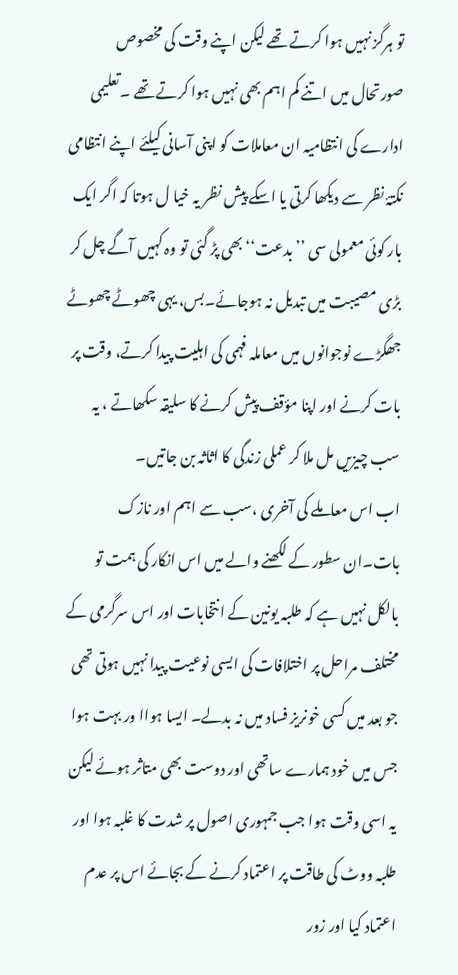تو ہرگز نہیں ہوا کرتے تھے لیکن اپنے وقت کی مخصوص صورتحال میں اتنے کم اہم بھی نہیں ہوا کرتے تھے ۔تعلیمی ادارے کی انتظامیہ ان معاملات کو اپنی آسانی کیلئے اپنے انتظامی نکتۂ نظر سے دیکھا کرتی یا اسکے پیش نظر یہ خیا ل ہوتا کہ اگر ایک بار کوئی معمولی سی ’’بدعت‘‘ بھی پڑ گئی تو وہ کہیں آگے چل کر بڑی مصیبت میں تبدیل نہ ہوجائے۔بس، یہی چھوٹے چھوٹے جھگڑے نوجوانوں میں معاملہ فہمی کی اہلیت پیدا کرتے، وقت پر بات کرنے اور اپنا مؤقف پیش کرنے کا سلیقہ سکھاتے ، یہ سب چیزیں مل ملا کر عملی زندگی کا اثاثہ بن جاتیں۔
اب اس معاملے کی آخری ،سب سے اہم اور نازک بات۔ان سطور کے لکھنے والے میں اس انکار کی ہمت تو بالکل نہیں ہے کہ طلبہ یونین کے انتخابات اور اس سرگرمی کے مختلف مراحل پر اختلافات کی ایسی نوعیت پیدا نہیں ہوتی تھی جو بعد میں کسی خونریز فساد میں نہ بدلے۔ ایسا ہواا ور بہت ہوا جس میں خود ہمارے ساتھی اور دوست بھی متاثر ہوئے لیکن یہ اسی وقت ہوا جب جمہوری اصول پر شدت کا غلبہ ہوا اور طلبہ ووٹ کی طاقت پر اعتماد کرنے کے بجائے اس پر عدم اعتماد کیا اور زور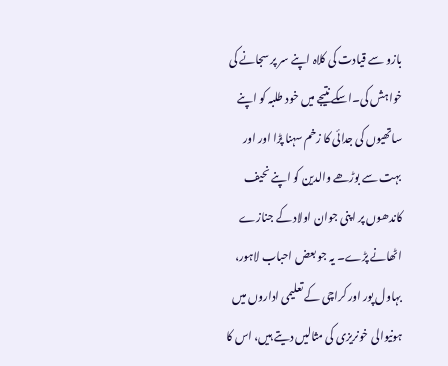بازو سے قیادت کی کلاہ اپنے سر پر سجانے کی خواہش کی۔اسکے نتیجے میں خود طلبہ کو اپنے ساتھیوں کی جدائی کا زخم سہنا پڑا اور اور بہت سے بوڑھے والدین کو اپنے نحیف کاندھوں پر اپنی جوان اولاد کے جنازے اٹھانے پڑے۔ یہ جو بعض احباب لاہور، بہاول پور اور کراچی کے تعلیمی اداروں میں ہونیوالی خونریزی کی مثالیں دیتے ہیں، اس کا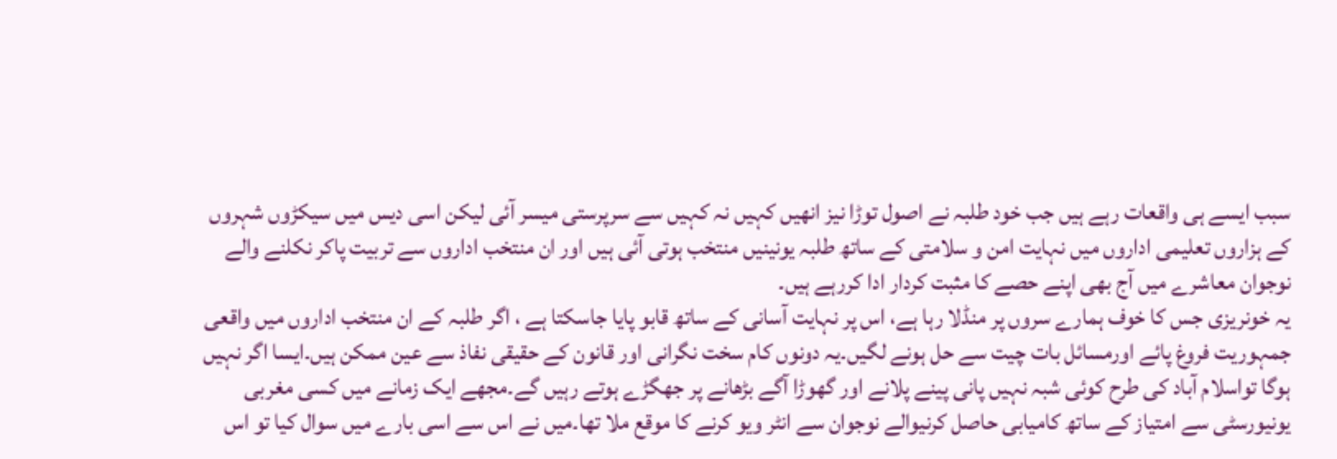سبب ایسے ہی واقعات رہے ہیں جب خود طلبہ نے اصول توڑا نیز انھیں کہیں نہ کہیں سے سرپرستی میسر آئی لیکن اسی دیس میں سیکڑوں شہروں کے ہزاروں تعلیمی اداروں میں نہایت امن و سلامتی کے ساتھ طلبہ یونینیں منتخب ہوتی آئی ہیں اور ان منتخب اداروں سے تربیت پاکر نکلنے والے نوجوان معاشرے میں آج بھی اپنے حصے کا مثبت کردار ادا کررہے ہیں۔
یہ خونریزی جس کا خوف ہمارے سروں پر منڈلا رہا ہے، اس پر نہایت آسانی کے ساتھ قابو پایا جاسکتا ہے ، اگر طلبہ کے ان منتخب اداروں میں واقعی جمہوریت فروغ پائے اورمسائل بات چیت سے حل ہونے لگیں۔یہ دونوں کام سخت نگرانی اور قانون کے حقیقی نفاذ سے عین ممکن ہیں۔ایسا اگر نہیں ہوگا تواسلام آباد کی طرح کوئی شبہ نہیں پانی پینے پلانے اور گھوڑا آگے بڑھانے پر جھگڑے ہوتے رہیں گے۔مجھے ایک زمانے میں کسی مغربی یونیورسٹی سے امتیاز کے ساتھ کامیابی حاصل کرنیوالے نوجوان سے انٹر ویو کرنے کا موقع ملا تھا۔میں نے اس سے اسی بارے میں سوال کیا تو اس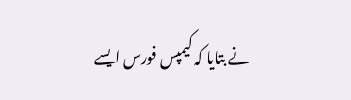نے بتایا کہ کیمپس فورس ایسے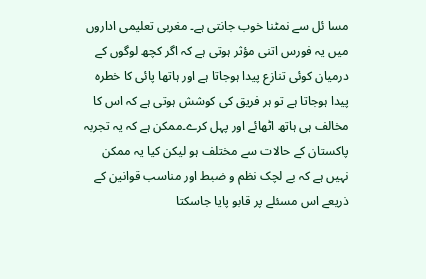مسا ئل سے نمٹنا خوب جانتی ہے۔ مغربی تعلیمی اداروں میں یہ فورس اتنی مؤثر ہوتی ہے کہ اگر کچھ لوگوں کے درمیان کوئی تنازع پیدا ہوجاتا ہے اور ہاتھا پائی کا خطرہ پیدا ہوجاتا ہے تو ہر فریق کی کوشش ہوتی ہے کہ اس کا مخالف ہی ہاتھ اٹھائے اور پہل کرے۔ممکن ہے کہ یہ تجربہ پاکستان کے حالات سے مختلف ہو لیکن کیا یہ ممکن نہیں ہے کہ بے لچک نظم و ضبط اور مناسب قوانین کے ذریعے اس مسئلے پر قابو پایا جاسکتا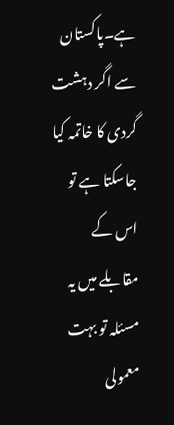ہے۔پاکستان سے اگر دہشت گردی کا خاتمہ کیا جاسکتا ہے تو اس کے مقابلے میں یہ مسئلہ تو بہت معمولی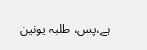ہے،پس، طلبہ یونین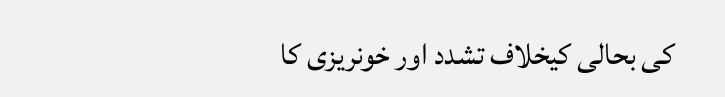کی بحالی کیخلاف تشدد اور خونریزی کا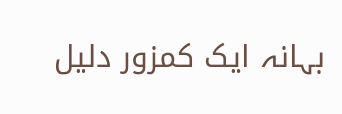بہانہ ایک کمزور دلیل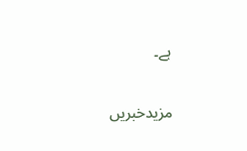ہے۔

مزیدخبریں